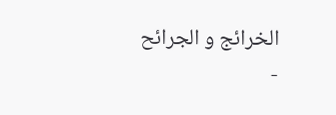الخرائج و الجرائح -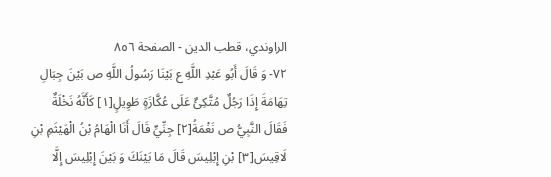الراوندي، قطب الدين - الصفحة ٨٥٦
٧٢- وَ قَالَ أَبُو عَبْدِ اللَّهِ ع بَيْنَا رَسُولُ اللَّهِ ص بَيْنَ جِبَالِ تِهَامَةَ إِذَا رَجُلٌ مُتَّكِئٌ عَلَى عُكَّازَةٍ طَوِيلٍ[١] كَأَنَّهُ نَخْلَةٌ فَقَالَ النَّبِيُّ ص نَغْمَةُ[٢] جِنِّيٍّ قَالَ أَنَا الْهَامُ بْنُ الْهَيْثَمِ بْنِ لَاقِيسَ[٣] بْنِ إِبْلِيسَ قَالَ مَا بَيْنَكَ وَ بَيْنَ إِبْلِيسَ إِلَّا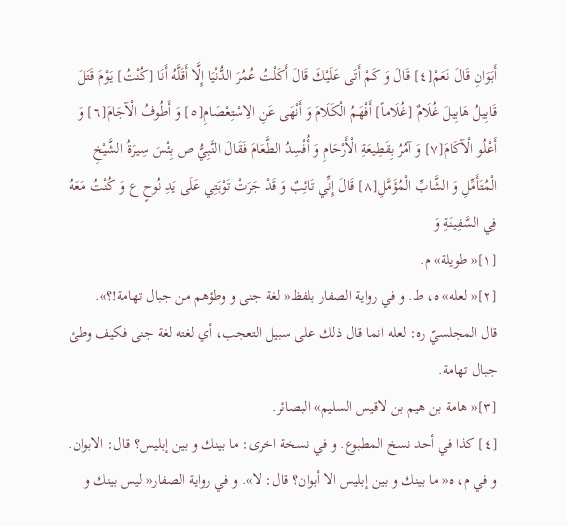أَبَوَانِ قَالَ نَعَمْ[٤] قَالَ وَ كَمْ أَتَى عَلَيْكَ قَالَ أَكَلْتُ عُمُرَ الدُّنْيَا إِلَّا أَقَلَّهُ أَنَا [كُنْتُ] يَوْمَ قَتَلَ قَابِيلُ هَابِيلَ غُلَامٌ [غُلَاماً] أَفْهَمُ الْكَلَامَ وَ أَنْهَى عَنِ الِاسْتِعْصَامِ[٥] وَ أَطُوفُ الْآجَامَ[٦] وَ أَعْلُو الْآكَامَ[٧] وَ آمُرُ بِقَطِيعَةِ الْأَرْحَامِ وَ أُفْسِدُ الطَّعَامَ فَقَالَ النَّبِيُّ ص بِئْسَ سِيرَةُ الشَّيْخِ الْمُتَأَمِّلِ وَ الشَّابِّ الْمُؤَمَّلِ[٨] قَالَ إِنِّي تَائِبٌ وَ قَدْ جَرَتْ تَوْبَتِي عَلَى يَدِ نُوحٍ ع وَ كُنْتُ مَعَهُ فِي السَّفِينَةِ وَ
[١]« طويلة» م.
[٢]« لعله» ه، ط. و في رواية الصفار بلفظ« لغة جنى و وطؤهم من جبال تهامة!؟».
قال المجلسيّ ره: لعله انما قال ذلك على سبيل التعجب، أي لغته لغة جنى فكيف وطئ جبال تهامة.
[٣]« هامة بن هيم بن لاقيس السليم» البصائر.
[٤] كذا في أحد نسخ المطبوع. و في نسخة اخرى: ما بينك و بين إبليس؟ قال: الابوان.
و في م، ه« ما بينك و بين إبليس الا أبوان؟ قال: لا». و في رواية الصفار« ليس بينك و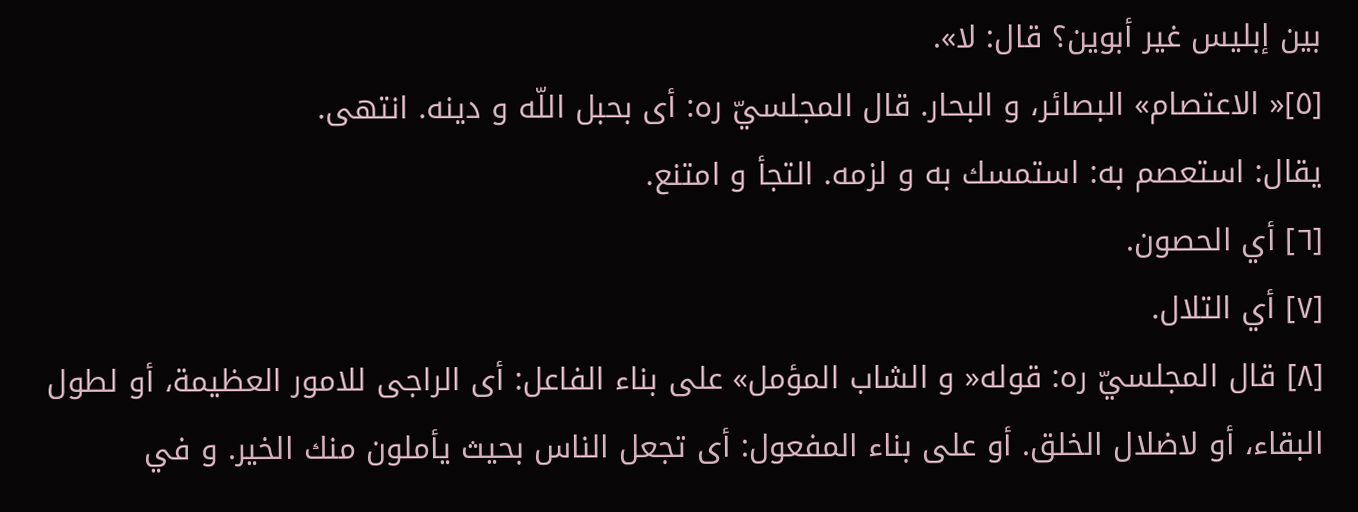بين إبليس غير أبوين؟ قال: لا».
[٥]« الاعتصام» البصائر، و البحار. قال المجلسيّ ره: أى بحبل اللّه و دينه. انتهى.
يقال: استعصم به: استمسك به و لزمه. التجأ و امتنع.
[٦] أي الحصون.
[٧] أي التلال.
[٨] قال المجلسيّ ره: قوله« و الشاب المؤمل» على بناء الفاعل: أى الراجى للامور العظيمة، أو لطول البقاء، أو لاضلال الخلق. أو على بناء المفعول: أى تجعل الناس بحيث يأملون منك الخير. و في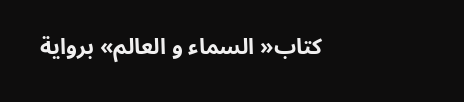كتاب« السماء و العالم» برواية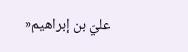عليّ بن إبراهيم«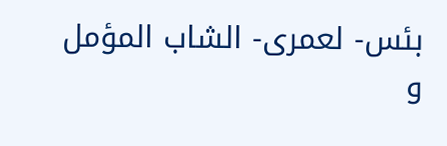بئس- لعمرى- الشاب المؤمل و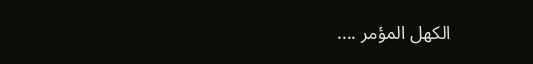الكهل المؤمر ....